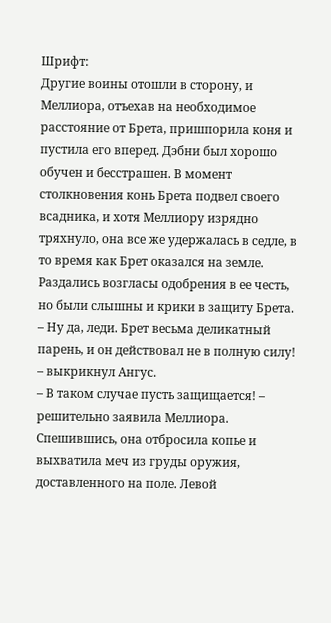Шрифт:
Другие воины отошли в сторону, и Меллиора, отъехав на необходимое расстояние от Брета, пришпорила коня и пустила его вперед. Дэбни был хорошо обучен и бесстрашен. В момент столкновения конь Брета подвел своего всадника, и хотя Меллиору изрядно тряхнуло, она все же удержалась в седле, в то время как Брет оказался на земле.
Раздались возгласы одобрения в ее честь, но были слышны и крики в защиту Брета.
– Ну да, леди. Брет весьма деликатный парень, и он действовал не в полную силу! – выкрикнул Ангус.
– В таком случае пусть защищается! – решительно заявила Меллиора. Спешившись, она отбросила копье и выхватила меч из груды оружия, доставленного на поле. Левой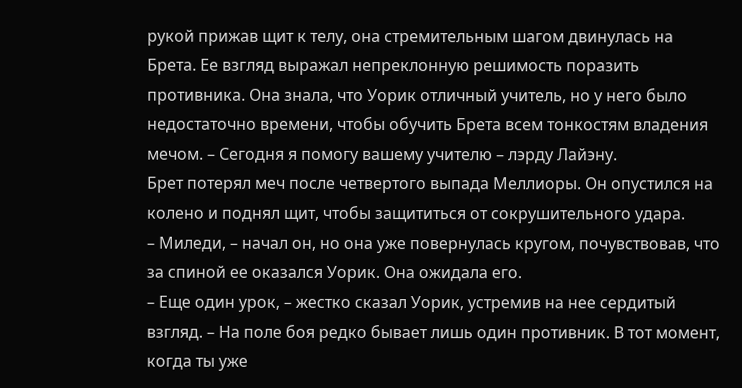рукой прижав щит к телу, она стремительным шагом двинулась на Брета. Ее взгляд выражал непреклонную решимость поразить противника. Она знала, что Уорик отличный учитель, но у него было недостаточно времени, чтобы обучить Брета всем тонкостям владения мечом. – Сегодня я помогу вашему учителю – лэрду Лайэну.
Брет потерял меч после четвертого выпада Меллиоры. Он опустился на колено и поднял щит, чтобы защититься от сокрушительного удара.
– Миледи, – начал он, но она уже повернулась кругом, почувствовав, что за спиной ее оказался Уорик. Она ожидала его.
– Еще один урок, – жестко сказал Уорик, устремив на нее сердитый взгляд. – На поле боя редко бывает лишь один противник. В тот момент, когда ты уже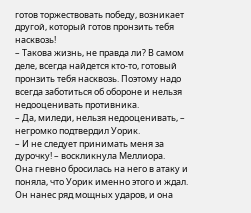готов торжествовать победу, возникает другой, который готов пронзить тебя насквозь!
– Такова жизнь, не правда ли? В самом деле, всегда найдется кто-то, готовый пронзить тебя насквозь. Поэтому надо всегда заботиться об обороне и нельзя недооценивать противника.
– Да, миледи, нельзя недооценивать, – негромко подтвердил Уорик.
– И не следует принимать меня за дурочку! – воскликнула Меллиора.
Она гневно бросилась на него в атаку и поняла, что Уорик именно этого и ждал. Он нанес ряд мощных ударов, и она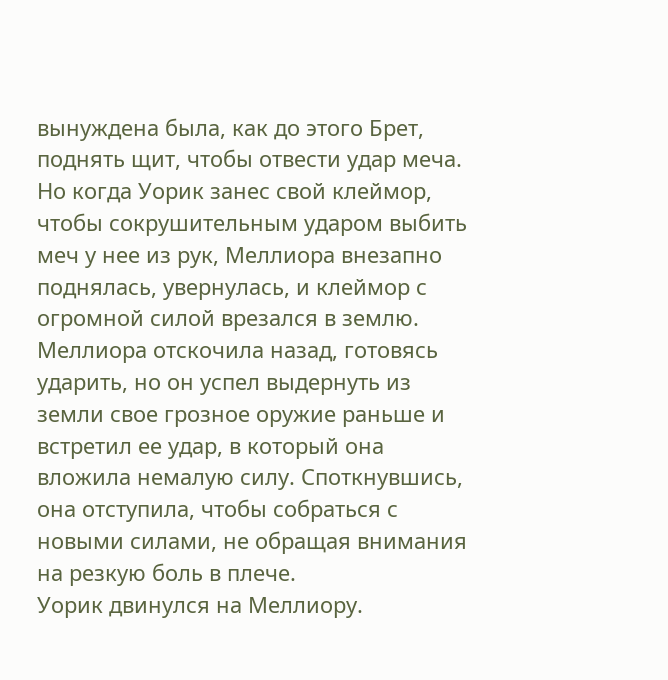вынуждена была, как до этого Брет, поднять щит, чтобы отвести удар меча. Но когда Уорик занес свой клеймор, чтобы сокрушительным ударом выбить меч у нее из рук, Меллиора внезапно поднялась, увернулась, и клеймор с огромной силой врезался в землю. Меллиора отскочила назад, готовясь ударить, но он успел выдернуть из земли свое грозное оружие раньше и встретил ее удар, в который она вложила немалую силу. Споткнувшись, она отступила, чтобы собраться с новыми силами, не обращая внимания на резкую боль в плече.
Уорик двинулся на Меллиору.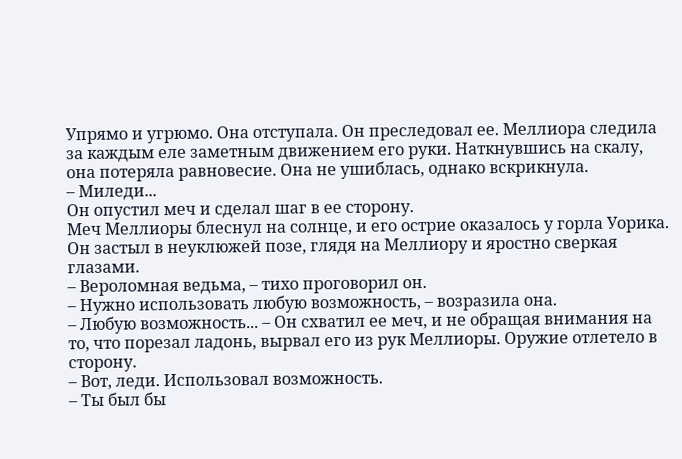Упрямо и угрюмо. Она отступала. Он преследовал ее. Меллиора следила за каждым еле заметным движением его руки. Наткнувшись на скалу, она потеряла равновесие. Она не ушиблась, однако вскрикнула.
– Миледи...
Он опустил меч и сделал шаг в ее сторону.
Меч Меллиоры блеснул на солнце, и его острие оказалось у горла Уорика. Он застыл в неуклюжей позе, глядя на Меллиору и яростно сверкая глазами.
– Вероломная ведьма, – тихо проговорил он.
– Нужно использовать любую возможность, – возразила она.
– Любую возможность... – Он схватил ее меч, и не обращая внимания на то, что порезал ладонь, вырвал его из рук Меллиоры. Оружие отлетело в сторону.
– Вот, леди. Использовал возможность.
– Ты был бы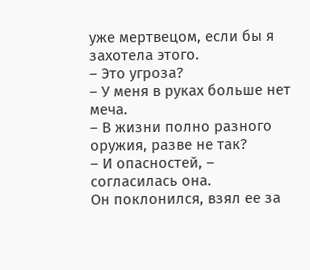уже мертвецом, если бы я захотела этого.
– Это угроза?
– У меня в руках больше нет меча.
– В жизни полно разного оружия, разве не так?
– И опасностей, – согласилась она.
Он поклонился, взял ее за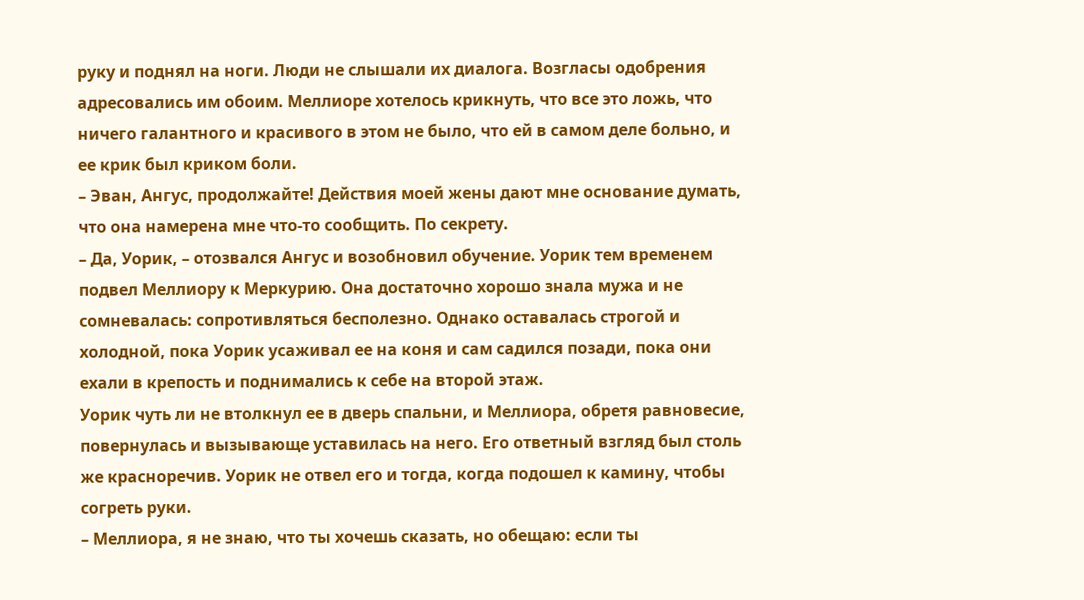руку и поднял на ноги. Люди не слышали их диалога. Возгласы одобрения адресовались им обоим. Меллиоре хотелось крикнуть, что все это ложь, что ничего галантного и красивого в этом не было, что ей в самом деле больно, и ее крик был криком боли.
– Эван, Ангус, продолжайте! Действия моей жены дают мне основание думать, что она намерена мне что-то сообщить. По секрету.
– Да, Уорик, – отозвался Ангус и возобновил обучение. Уорик тем временем подвел Меллиору к Меркурию. Она достаточно хорошо знала мужа и не сомневалась: сопротивляться бесполезно. Однако оставалась строгой и холодной, пока Уорик усаживал ее на коня и сам садился позади, пока они ехали в крепость и поднимались к себе на второй этаж.
Уорик чуть ли не втолкнул ее в дверь спальни, и Меллиора, обретя равновесие, повернулась и вызывающе уставилась на него. Его ответный взгляд был столь же красноречив. Уорик не отвел его и тогда, когда подошел к камину, чтобы согреть руки.
– Меллиора, я не знаю, что ты хочешь сказать, но обещаю: если ты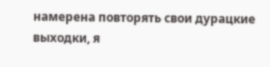намерена повторять свои дурацкие выходки, я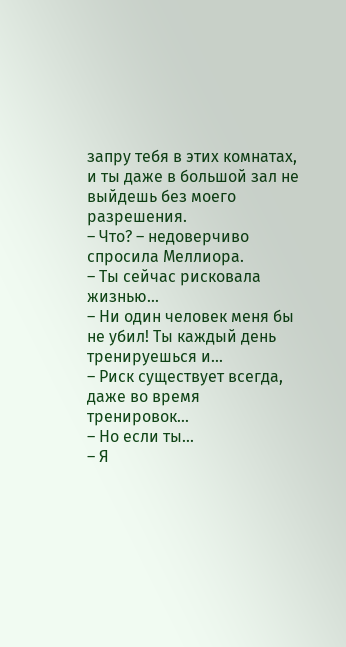запру тебя в этих комнатах, и ты даже в большой зал не выйдешь без моего разрешения.
– Что? – недоверчиво спросила Меллиора.
– Ты сейчас рисковала жизнью...
– Ни один человек меня бы не убил! Ты каждый день тренируешься и...
– Риск существует всегда, даже во время тренировок...
– Но если ты...
– Я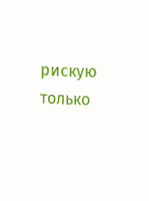рискую только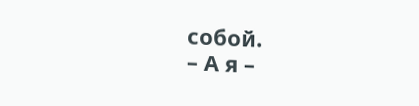собой.
– А я –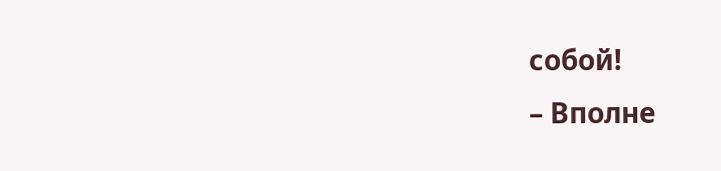собой!
– Вполне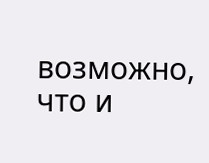возможно, что и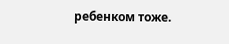ребенком тоже.